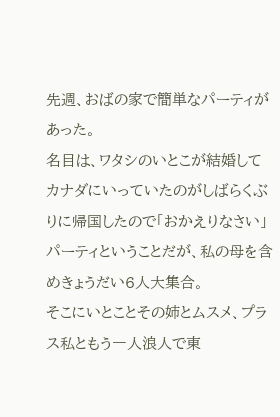先週、おばの家で簡単なパーティがあった。
名目は、ワタシのいとこが結婚してカナダにいっていたのがしばらくぶりに帰国したので「おかえりなさい」パーティということだが、私の母を含めきょうだい6人大集合。
そこにいとことその姉とムスメ、プラス私ともう一人浪人で東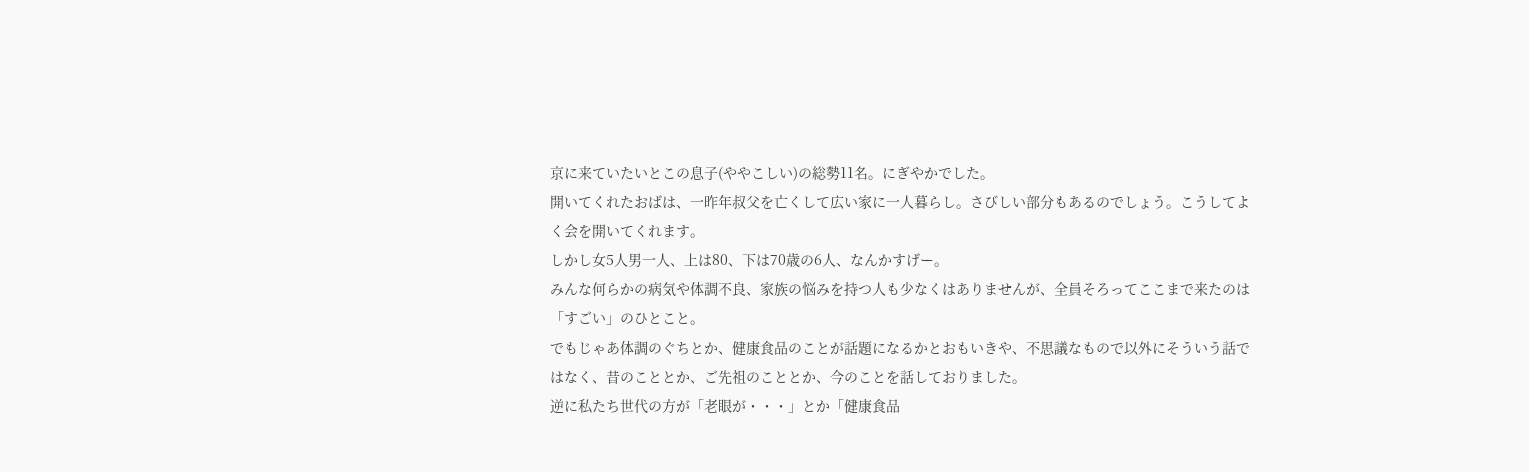京に来ていたいとこの息子(ややこしい)の総勢11名。にぎやかでした。
開いてくれたおばは、一昨年叔父を亡くして広い家に一人暮らし。さびしい部分もあるのでしょう。こうしてよく会を開いてくれます。
しかし女5人男一人、上は80、下は70歳の6人、なんかすげー。
みんな何らかの病気や体調不良、家族の悩みを持つ人も少なくはありませんが、全員そろってここまで来たのは「すごい」のひとこと。
でもじゃあ体調のぐちとか、健康食品のことが話題になるかとおもいきや、不思議なもので以外にそういう話ではなく、昔のこととか、ご先祖のこととか、今のことを話しておりました。
逆に私たち世代の方が「老眼が・・・」とか「健康食品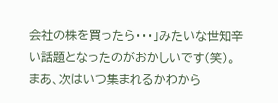会社の株を買ったら・・・」みたいな世知辛い話題となったのがおかしいです(笑)。
まあ、次はいつ集まれるかわから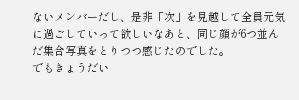ないメンバーだし、是非「次」を見越して全員元気に過ごしていって欲しいなあと、同じ顔が6つ並んだ集合写真をとりつつ感じたのでした。
でもきょうだい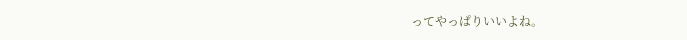ってやっぱりいいよね。